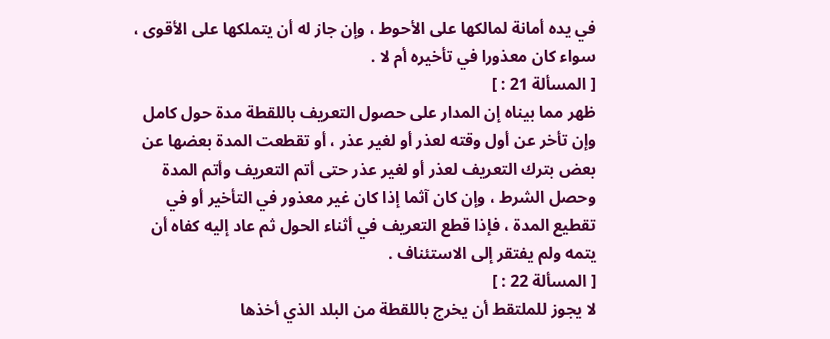في يده أمانة لمالكها على الأحوط ، وإن جاز له أن يتملكها على الأقوى ،
سواء كان معذورا في تأخيره أم لا .
[ المسألة 21 : ]
ظهر مما بيناه إن المدار على حصول التعريف باللقطة مدة حول كامل
وإن تأخر عن أول وقته لعذر أو لغير عذر ، أو تقطعت المدة بعضها عن
بعض بترك التعريف لعذر أو لغير عذر حتى أتم التعريف وأتم المدة
وحصل الشرط ، وإن كان آثما إذا كان غير معذور في التأخير أو في
تقطيع المدة ، فإذا قطع التعريف في أثناء الحول ثم عاد إليه كفاه أن
يتمه ولم يفتقر إلى الاستئناف .
[ المسألة 22 : ]
لا يجوز للملتقط أن يخرج باللقطة من البلد الذي أخذها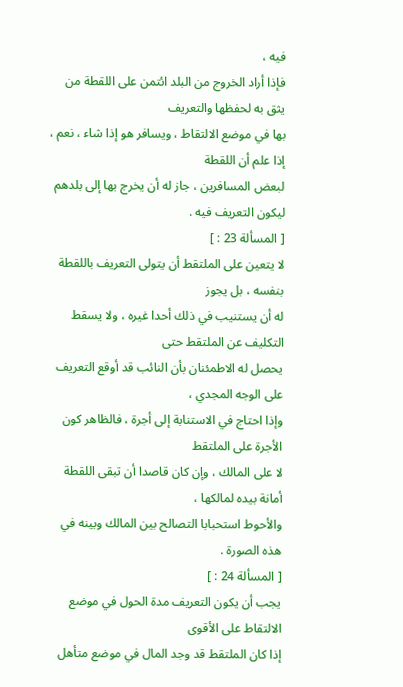فيه ،
فإذا أراد الخروج من البلد ائتمن على اللقطة من يثق به لحفظها والتعريف
بها في موضع الالتقاط ، ويسافر هو إذا شاء ، نعم ، إذا علم أن اللقطة
لبعض المسافرين ، جاز له أن يخرج بها إلى بلدهم ليكون التعريف فيه .
[ المسألة 23 : ]
لا يتعين على الملتقط أن يتولى التعريف باللقطة بنفسه ، بل يجوز
له أن يستنيب في ذلك أحدا غيره ، ولا يسقط التكليف عن الملتقط حتى
يحصل له الاطمئنان بأن النائب قد أوقع التعريف على الوجه المجدي ،
وإذا احتاج في الاستنابة إلى أجرة ، فالظاهر كون الأجرة على الملتقط
لا على المالك ، وإن كان قاصدا أن تبقى اللقطة أمانة بيده لمالكها ،
والأحوط استحبابا التصالح بين المالك وبينه في هذه الصورة .
[ المسألة 24 : ]
يجب أن يكون التعريف مدة الحول في موضع الالتقاط على الأقوى
إذا كان الملتقط قد وجد المال في موضع متأهل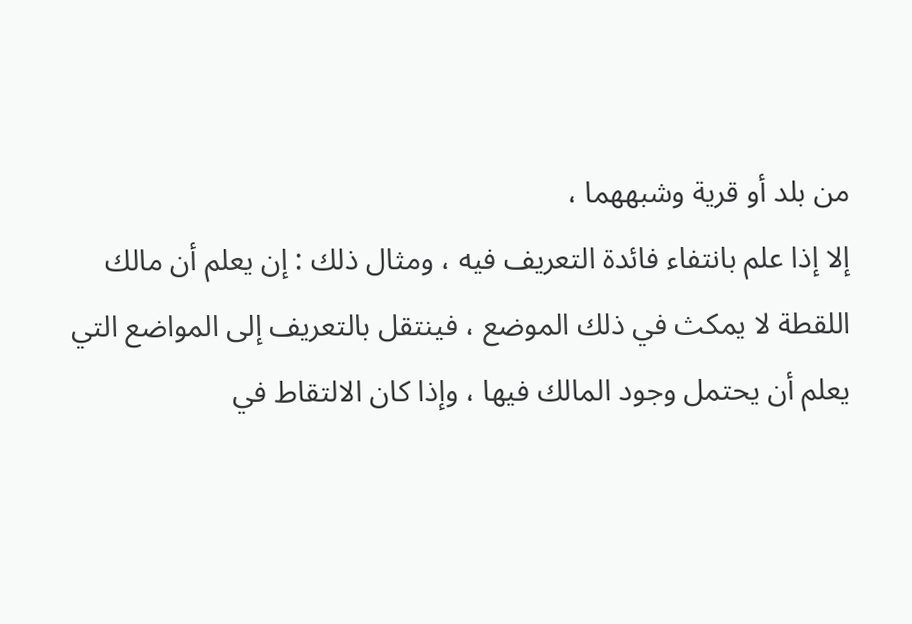من بلد أو قرية وشبههما ،
إلا إذا علم بانتفاء فائدة التعريف فيه ، ومثال ذلك : إن يعلم أن مالك
اللقطة لا يمكث في ذلك الموضع ، فينتقل بالتعريف إلى المواضع التي
يعلم أن يحتمل وجود المالك فيها ، وإذا كان الالتقاط في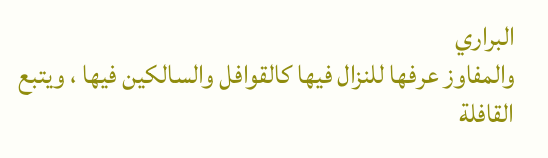البراري
والمفاوز عرفها للنزال فيها كالقوافل والسالكين فيها ، ويتبع القافلة